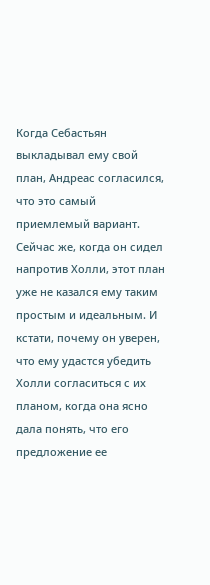Когда Себастьян выкладывал ему свой план, Андреас согласился, что это самый приемлемый вариант. Сейчас же, когда он сидел напротив Холли, этот план уже не казался ему таким простым и идеальным. И кстати, почему он уверен, что ему удастся убедить Холли согласиться с их планом, когда она ясно дала понять, что его предложение ее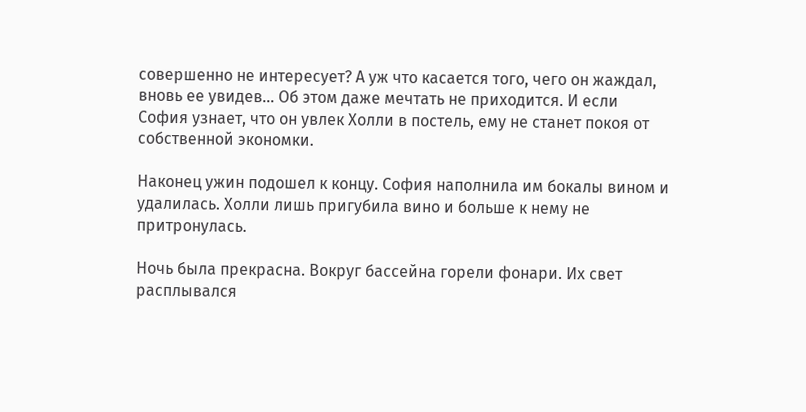совершенно не интересует? А уж что касается того, чего он жаждал, вновь ее увидев… Об этом даже мечтать не приходится. И если София узнает, что он увлек Холли в постель, ему не станет покоя от собственной экономки.

Наконец ужин подошел к концу. София наполнила им бокалы вином и удалилась. Холли лишь пригубила вино и больше к нему не притронулась.

Ночь была прекрасна. Вокруг бассейна горели фонари. Их свет расплывался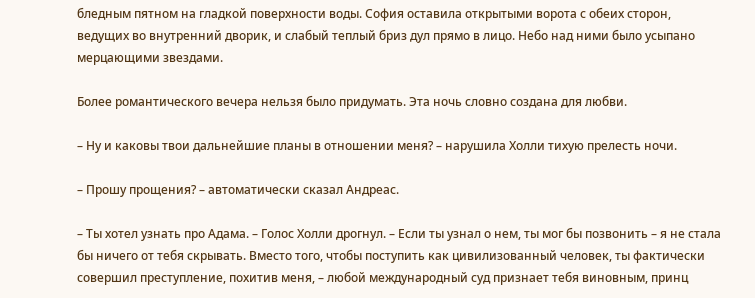бледным пятном на гладкой поверхности воды. София оставила открытыми ворота с обеих сторон, ведущих во внутренний дворик, и слабый теплый бриз дул прямо в лицо. Небо над ними было усыпано мерцающими звездами.

Более романтического вечера нельзя было придумать. Эта ночь словно создана для любви.

– Ну и каковы твои дальнейшие планы в отношении меня? – нарушила Холли тихую прелесть ночи.

– Прошу прощения? – автоматически сказал Андреас.

– Ты хотел узнать про Адама. – Голос Холли дрогнул. – Если ты узнал о нем, ты мог бы позвонить – я не стала бы ничего от тебя скрывать. Вместо того, чтобы поступить как цивилизованный человек, ты фактически совершил преступление, похитив меня, – любой международный суд признает тебя виновным, принц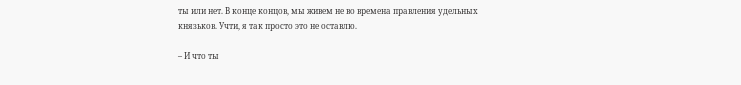ты или нет. В конце концов, мы живем не во времена правления удельных князьков. Учти, я так просто это не оставлю.

– И что ты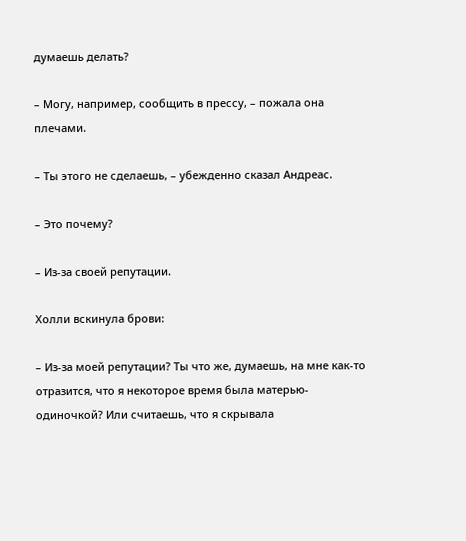думаешь делать?

– Могу, например, сообщить в прессу, – пожала она плечами.

– Ты этого не сделаешь, – убежденно сказал Андреас.

– Это почему?

– Из-за своей репутации.

Холли вскинула брови:

– Из-за моей репутации? Ты что же, думаешь, на мне как-то отразится, что я некоторое время была матерью-одиночкой? Или считаешь, что я скрывала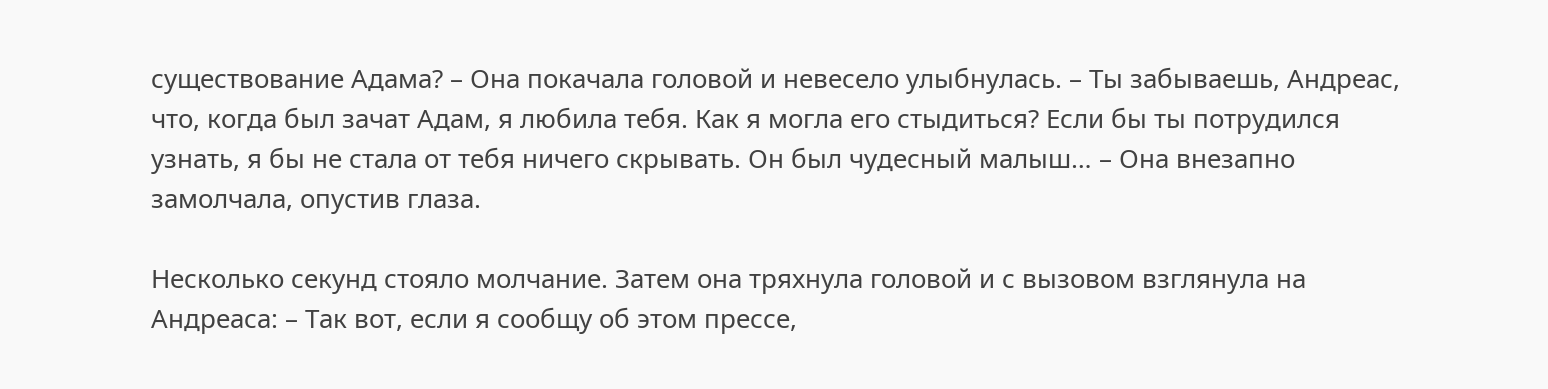существование Адама? – Она покачала головой и невесело улыбнулась. – Ты забываешь, Андреас, что, когда был зачат Адам, я любила тебя. Как я могла его стыдиться? Если бы ты потрудился узнать, я бы не стала от тебя ничего скрывать. Он был чудесный малыш… – Она внезапно замолчала, опустив глаза.

Несколько секунд стояло молчание. Затем она тряхнула головой и с вызовом взглянула на Андреаса: – Так вот, если я сообщу об этом прессе,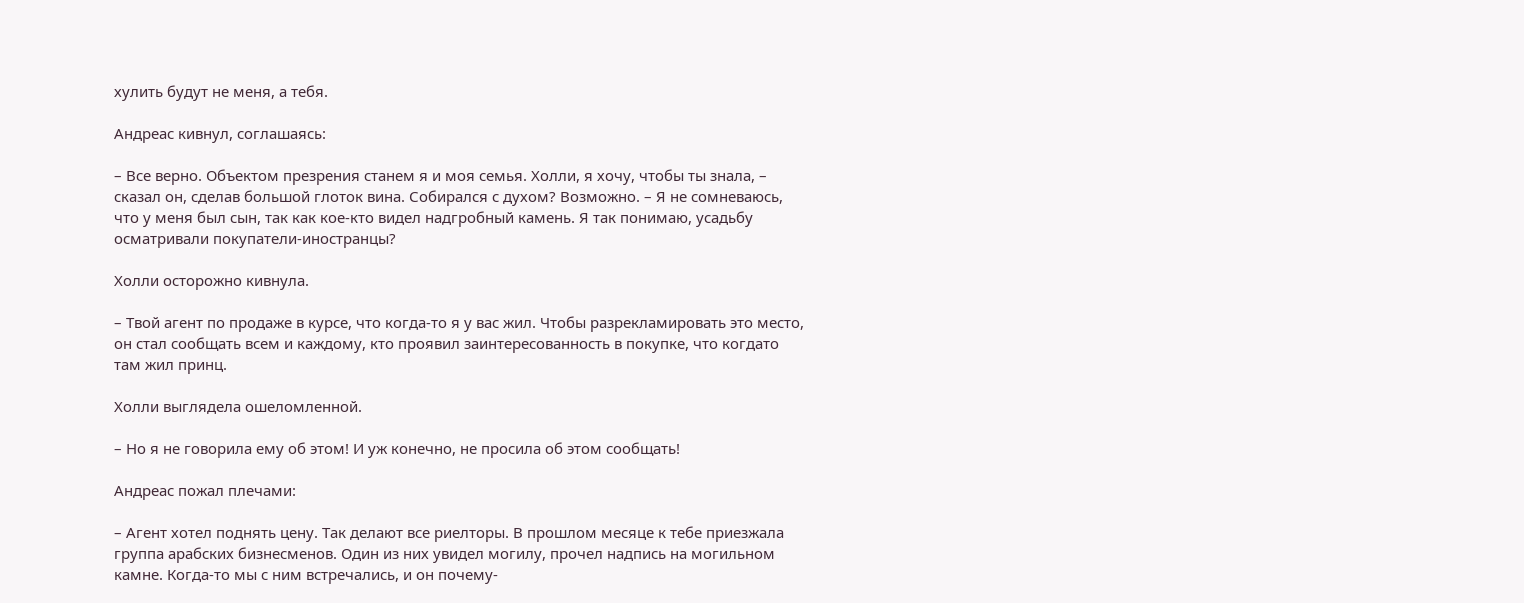хулить будут не меня, а тебя.

Андреас кивнул, соглашаясь:

– Все верно. Объектом презрения станем я и моя семья. Холли, я хочу, чтобы ты знала, – сказал он, сделав большой глоток вина. Собирался с духом? Возможно. – Я не сомневаюсь, что у меня был сын, так как кое-кто видел надгробный камень. Я так понимаю, усадьбу осматривали покупатели-иностранцы?

Холли осторожно кивнула.

– Твой агент по продаже в курсе, что когда-то я у вас жил. Чтобы разрекламировать это место, он стал сообщать всем и каждому, кто проявил заинтересованность в покупке, что когдато там жил принц.

Холли выглядела ошеломленной.

– Но я не говорила ему об этом! И уж конечно, не просила об этом сообщать!

Андреас пожал плечами:

– Агент хотел поднять цену. Так делают все риелторы. В прошлом месяце к тебе приезжала группа арабских бизнесменов. Один из них увидел могилу, прочел надпись на могильном камне. Когда-то мы с ним встречались, и он почему-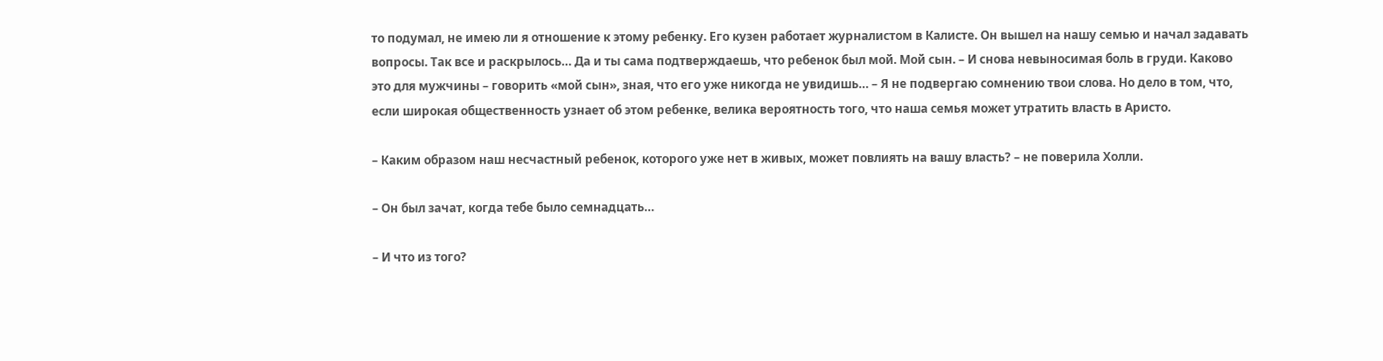то подумал, не имею ли я отношение к этому ребенку. Его кузен работает журналистом в Калисте. Он вышел на нашу семью и начал задавать вопросы. Так все и раскрылось… Да и ты сама подтверждаешь, что ребенок был мой. Мой сын. – И снова невыносимая боль в груди. Каково это для мужчины – говорить «мой сын», зная, что его уже никогда не увидишь… – Я не подвергаю сомнению твои слова. Но дело в том, что, если широкая общественность узнает об этом ребенке, велика вероятность того, что наша семья может утратить власть в Аристо.

– Каким образом наш несчастный ребенок, которого уже нет в живых, может повлиять на вашу власть? – не поверила Холли.

– Он был зачат, когда тебе было семнадцать…

– И что из того?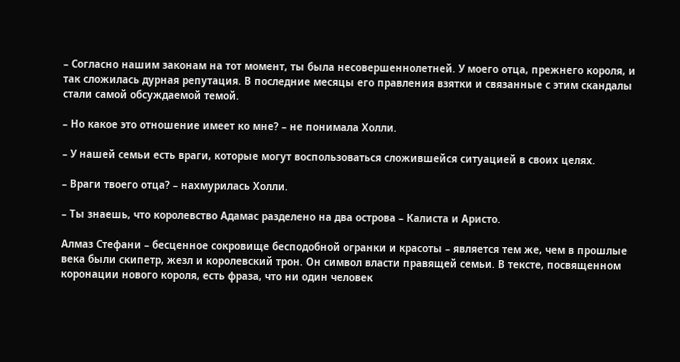– Согласно нашим законам на тот момент, ты была несовершеннолетней. У моего отца, прежнего короля, и так сложилась дурная репутация. В последние месяцы его правления взятки и связанные с этим скандалы стали самой обсуждаемой темой.

– Но какое это отношение имеет ко мне? – не понимала Холли.

– У нашей семьи есть враги, которые могут воспользоваться сложившейся ситуацией в своих целях.

– Враги твоего отца? – нахмурилась Холли.

– Ты знаешь, что королевство Адамас разделено на два острова – Калиста и Аристо.

Алмаз Стефани – бесценное сокровище бесподобной огранки и красоты – является тем же, чем в прошлые века были скипетр, жезл и королевский трон. Он символ власти правящей семьи. В тексте, посвященном коронации нового короля, есть фраза, что ни один человек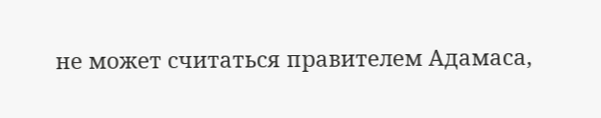не может считаться правителем Адамаса,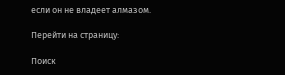если он не владеет алмазом.

Перейти на страницу:

Поиск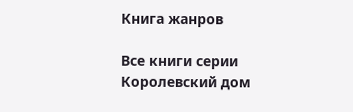Книга жанров

Все книги серии Королевский дом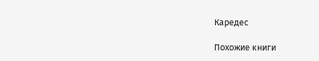Каредес

Похожие книги